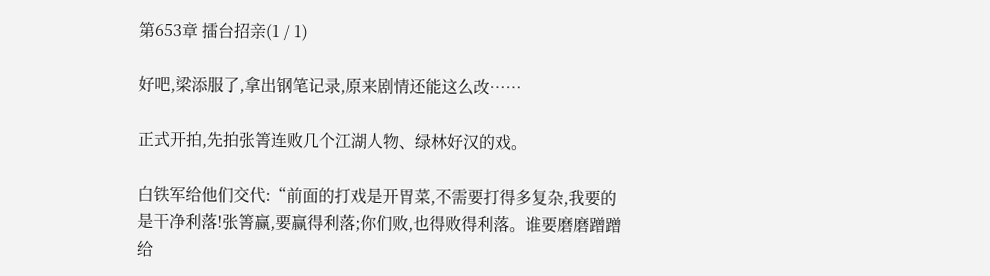第653章 擂台招亲(1 / 1)

好吧,梁添服了,拿出钢笔记录,原来剧情还能这么改……

正式开拍,先拍张箐连败几个江湖人物、绿林好汉的戏。

白铁军给他们交代:“前面的打戏是开胃菜,不需要打得多复杂,我要的是干净利落!张箐赢,要赢得利落;你们败,也得败得利落。谁要磨磨蹭蹭给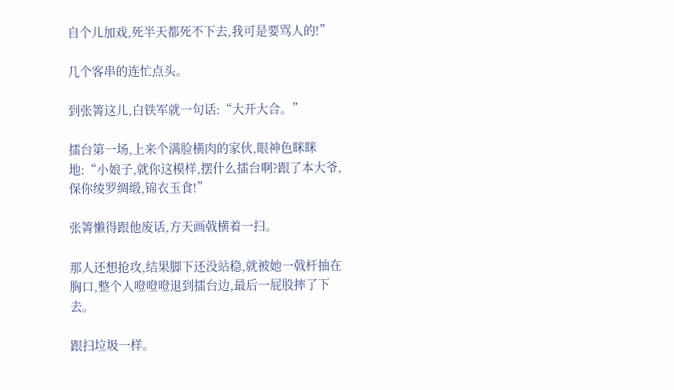自个儿加戏,死半天都死不下去,我可是要骂人的!”

几个客串的连忙点头。

到张箐这儿,白铁军就一句话:“大开大合。”

擂台第一场,上来个满脸横肉的家伙,眼神色眯眯地:“小娘子,就你这模样,摆什么擂台啊?跟了本大爷,保你绫罗绸缎,锦衣玉食!”

张箐懒得跟他废话,方天画戟横着一扫。

那人还想抢攻,结果脚下还没站稳,就被她一戟杆抽在胸口,整个人噔噔噔退到擂台边,最后一屁股摔了下去。

跟扫垃圾一样。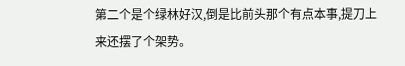第二个是个绿林好汉,倒是比前头那个有点本事,提刀上来还摆了个架势。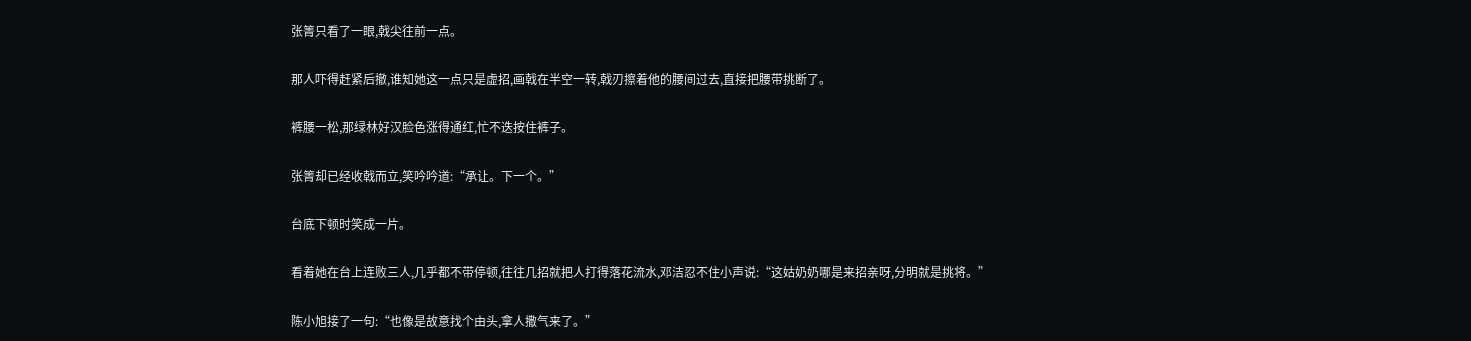张箐只看了一眼,戟尖往前一点。

那人吓得赶紧后撤,谁知她这一点只是虚招,画戟在半空一转,戟刃擦着他的腰间过去,直接把腰带挑断了。

裤腰一松,那绿林好汉脸色涨得通红,忙不迭按住裤子。

张箐却已经收戟而立,笑吟吟道:“承让。下一个。”

台底下顿时笑成一片。

看着她在台上连败三人,几乎都不带停顿,往往几招就把人打得落花流水,邓洁忍不住小声说:“这姑奶奶哪是来招亲呀,分明就是挑将。”

陈小旭接了一句:“也像是故意找个由头,拿人撒气来了。”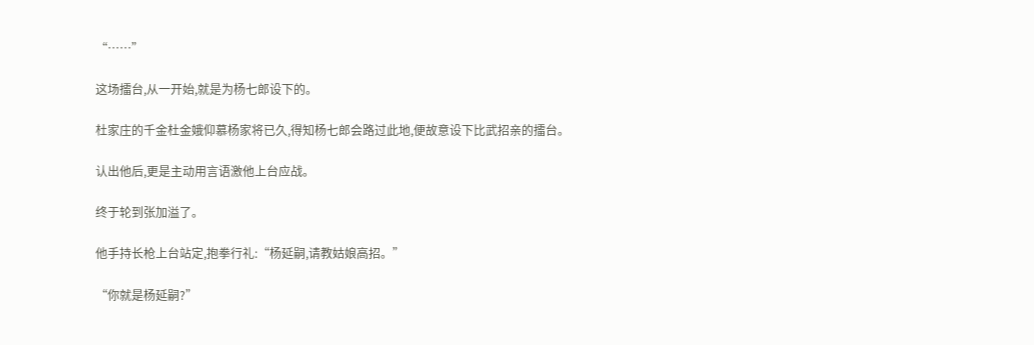“……”

这场擂台,从一开始,就是为杨七郎设下的。

杜家庄的千金杜金娥仰慕杨家将已久,得知杨七郎会路过此地,便故意设下比武招亲的擂台。

认出他后,更是主动用言语激他上台应战。

终于轮到张加溢了。

他手持长枪上台站定,抱拳行礼:“杨延嗣,请教姑娘高招。”

“你就是杨延嗣?”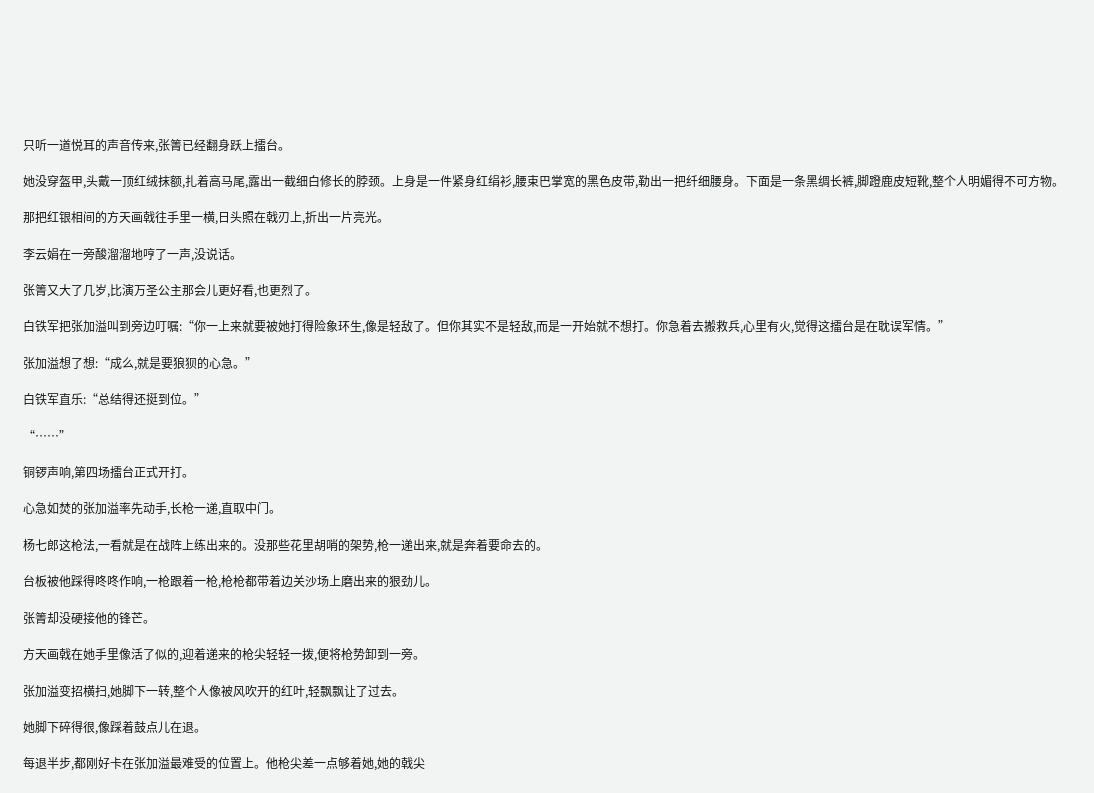只听一道悦耳的声音传来,张箐已经翻身跃上擂台。

她没穿盔甲,头戴一顶红绒抹额,扎着高马尾,露出一截细白修长的脖颈。上身是一件紧身红绢衫,腰束巴掌宽的黑色皮带,勒出一把纤细腰身。下面是一条黑绸长裤,脚蹬鹿皮短靴,整个人明媚得不可方物。

那把红银相间的方天画戟往手里一横,日头照在戟刃上,折出一片亮光。

李云娟在一旁酸溜溜地哼了一声,没说话。

张箐又大了几岁,比演万圣公主那会儿更好看,也更烈了。

白铁军把张加溢叫到旁边叮嘱:“你一上来就要被她打得险象环生,像是轻敌了。但你其实不是轻敌,而是一开始就不想打。你急着去搬救兵,心里有火,觉得这擂台是在耽误军情。”

张加溢想了想:“成么,就是要狼狈的心急。”

白铁军直乐:“总结得还挺到位。”

“……”

铜锣声响,第四场擂台正式开打。

心急如焚的张加溢率先动手,长枪一递,直取中门。

杨七郎这枪法,一看就是在战阵上练出来的。没那些花里胡哨的架势,枪一递出来,就是奔着要命去的。

台板被他踩得咚咚作响,一枪跟着一枪,枪枪都带着边关沙场上磨出来的狠劲儿。

张箐却没硬接他的锋芒。

方天画戟在她手里像活了似的,迎着递来的枪尖轻轻一拨,便将枪势卸到一旁。

张加溢变招横扫,她脚下一转,整个人像被风吹开的红叶,轻飘飘让了过去。

她脚下碎得很,像踩着鼓点儿在退。

每退半步,都刚好卡在张加溢最难受的位置上。他枪尖差一点够着她,她的戟尖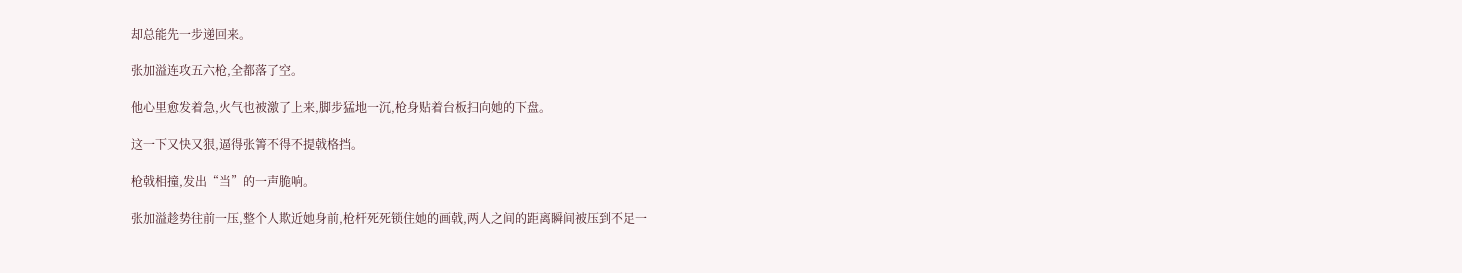却总能先一步递回来。

张加溢连攻五六枪,全都落了空。

他心里愈发着急,火气也被激了上来,脚步猛地一沉,枪身贴着台板扫向她的下盘。

这一下又快又狠,逼得张箐不得不提戟格挡。

枪戟相撞,发出“当”的一声脆响。

张加溢趁势往前一压,整个人欺近她身前,枪杆死死锁住她的画戟,两人之间的距离瞬间被压到不足一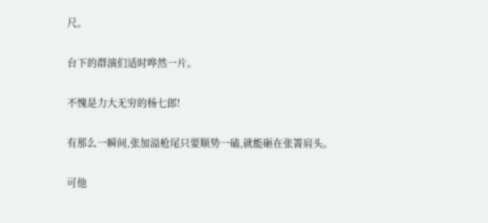尺。

台下的群演们适时哗然一片。

不愧是力大无穷的杨七郎!

有那么一瞬间,张加溢枪尾只要顺势一磕,就能砸在张箐肩头。

可他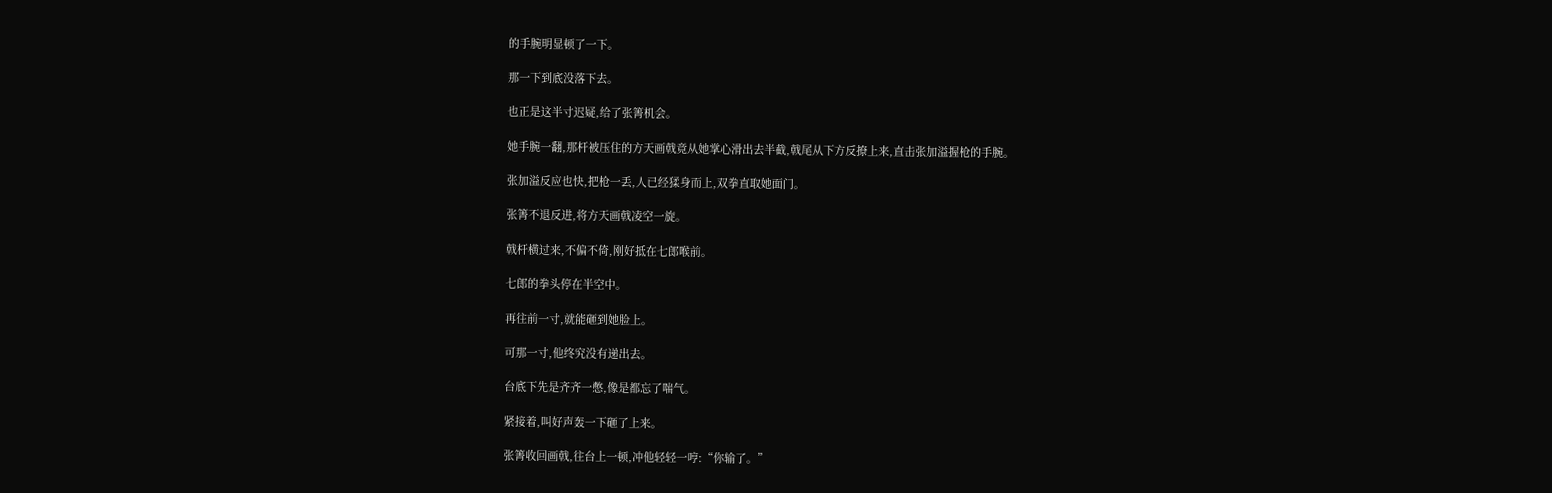的手腕明显顿了一下。

那一下到底没落下去。

也正是这半寸迟疑,给了张箐机会。

她手腕一翻,那杆被压住的方天画戟竟从她掌心滑出去半截,戟尾从下方反撩上来,直击张加溢握枪的手腕。

张加溢反应也快,把枪一丢,人已经猱身而上,双拳直取她面门。

张箐不退反进,将方天画戟凌空一旋。

戟杆横过来,不偏不倚,刚好抵在七郎喉前。

七郎的拳头停在半空中。

再往前一寸,就能砸到她脸上。

可那一寸,他终究没有递出去。

台底下先是齐齐一憋,像是都忘了喘气。

紧接着,叫好声轰一下砸了上来。

张箐收回画戟,往台上一顿,冲他轻轻一哼:“你输了。”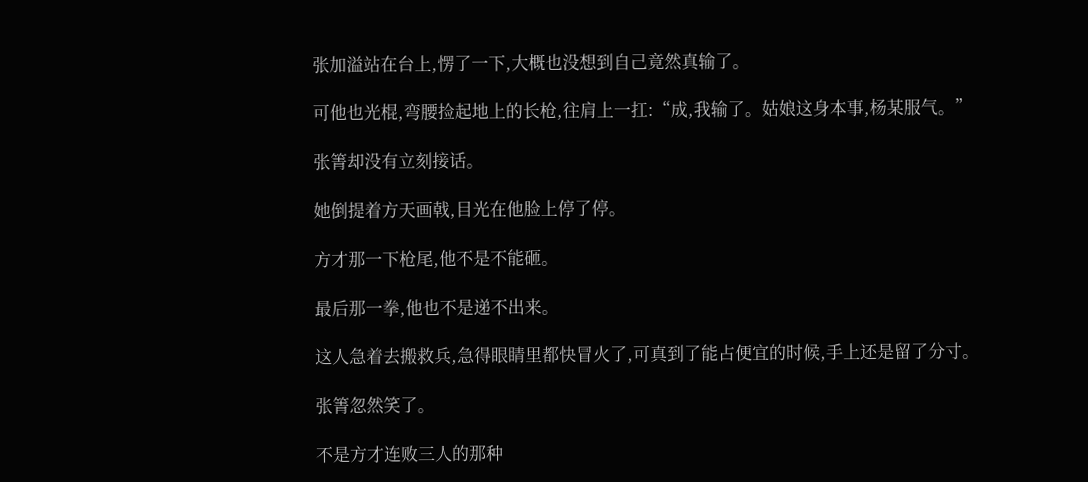张加溢站在台上,愣了一下,大概也没想到自己竟然真输了。

可他也光棍,弯腰捡起地上的长枪,往肩上一扛:“成,我输了。姑娘这身本事,杨某服气。”

张箐却没有立刻接话。

她倒提着方天画戟,目光在他脸上停了停。

方才那一下枪尾,他不是不能砸。

最后那一拳,他也不是递不出来。

这人急着去搬救兵,急得眼睛里都快冒火了,可真到了能占便宜的时候,手上还是留了分寸。

张箐忽然笑了。

不是方才连败三人的那种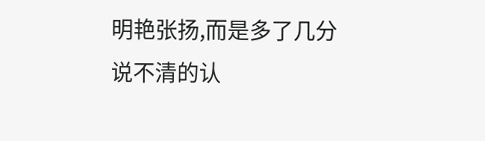明艳张扬,而是多了几分说不清的认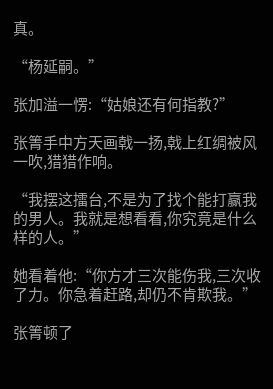真。

“杨延嗣。”

张加溢一愣:“姑娘还有何指教?”

张箐手中方天画戟一扬,戟上红绸被风一吹,猎猎作响。

“我摆这擂台,不是为了找个能打赢我的男人。我就是想看看,你究竟是什么样的人。”

她看着他:“你方才三次能伤我,三次收了力。你急着赶路,却仍不肯欺我。”

张箐顿了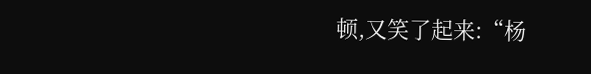顿,又笑了起来:“杨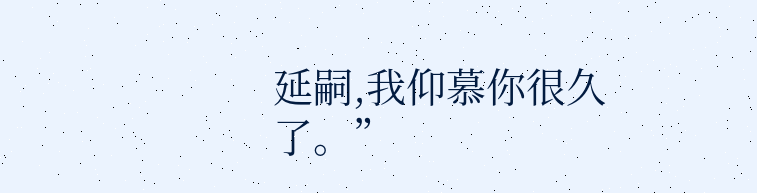延嗣,我仰慕你很久了。”